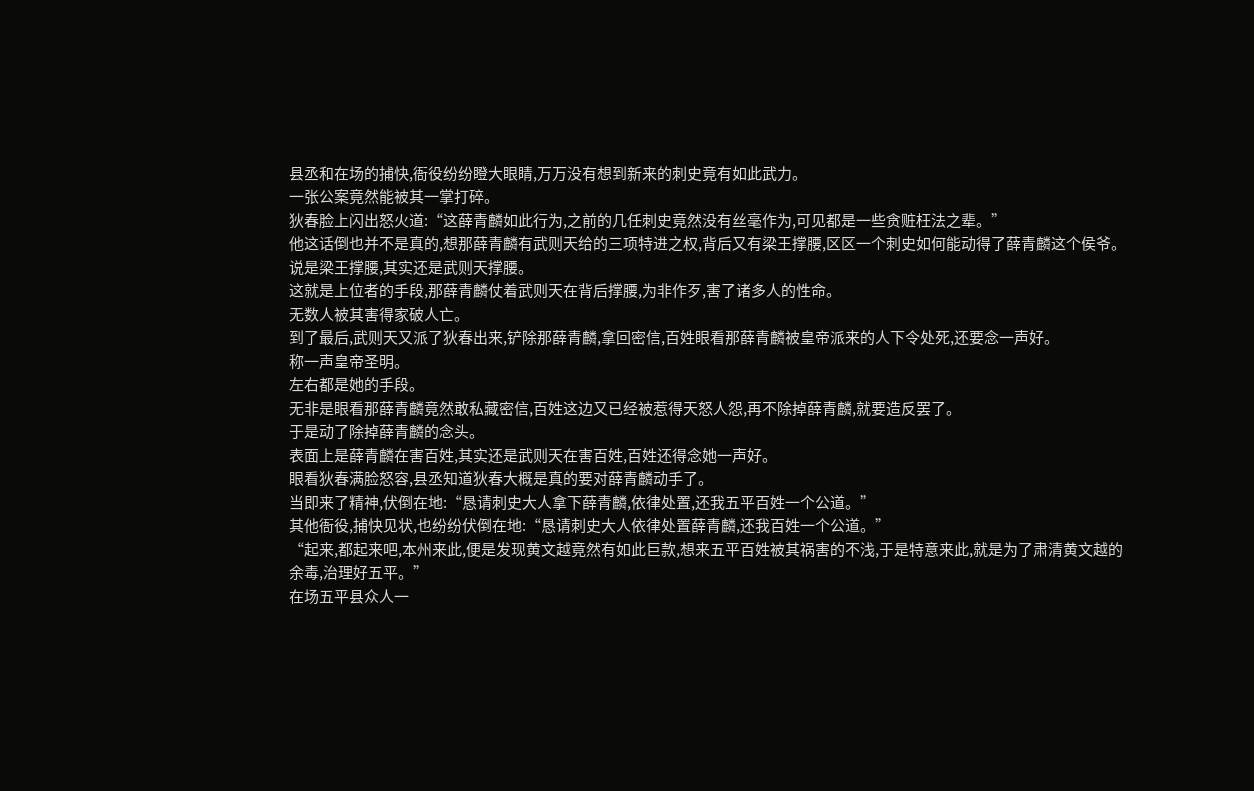县丞和在场的捕快,衙役纷纷瞪大眼睛,万万没有想到新来的刺史竟有如此武力。
一张公案竟然能被其一掌打碎。
狄春脸上闪出怒火道:“这薛青麟如此行为,之前的几任刺史竟然没有丝毫作为,可见都是一些贪赃枉法之辈。”
他这话倒也并不是真的,想那薛青麟有武则天给的三项特进之权,背后又有梁王撑腰,区区一个刺史如何能动得了薛青麟这个侯爷。
说是梁王撑腰,其实还是武则天撑腰。
这就是上位者的手段,那薛青麟仗着武则天在背后撑腰,为非作歹,害了诸多人的性命。
无数人被其害得家破人亡。
到了最后,武则天又派了狄春出来,铲除那薛青麟,拿回密信,百姓眼看那薛青麟被皇帝派来的人下令处死,还要念一声好。
称一声皇帝圣明。
左右都是她的手段。
无非是眼看那薛青麟竟然敢私藏密信,百姓这边又已经被惹得天怒人怨,再不除掉薛青麟,就要造反罢了。
于是动了除掉薛青麟的念头。
表面上是薛青麟在害百姓,其实还是武则天在害百姓,百姓还得念她一声好。
眼看狄春满脸怒容,县丞知道狄春大概是真的要对薛青麟动手了。
当即来了精神,伏倒在地:“恳请刺史大人拿下薛青麟,依律处置,还我五平百姓一个公道。”
其他衙役,捕快见状,也纷纷伏倒在地:“恳请刺史大人依律处置薛青麟,还我百姓一个公道。”
“起来,都起来吧,本州来此,便是发现黄文越竟然有如此巨款,想来五平百姓被其祸害的不浅,于是特意来此,就是为了肃清黄文越的余毒,治理好五平。”
在场五平县众人一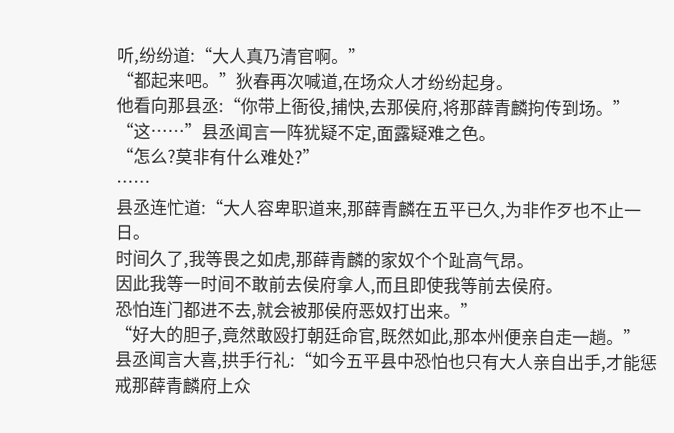听,纷纷道:“大人真乃清官啊。”
“都起来吧。”狄春再次喊道,在场众人才纷纷起身。
他看向那县丞:“你带上衙役,捕快,去那侯府,将那薛青麟拘传到场。”
“这……”县丞闻言一阵犹疑不定,面露疑难之色。
“怎么?莫非有什么难处?”
……
县丞连忙道:“大人容卑职道来,那薛青麟在五平已久,为非作歹也不止一日。
时间久了,我等畏之如虎,那薛青麟的家奴个个趾高气昂。
因此我等一时间不敢前去侯府拿人,而且即使我等前去侯府。
恐怕连门都进不去,就会被那侯府恶奴打出来。”
“好大的胆子,竟然敢殴打朝廷命官,既然如此,那本州便亲自走一趟。”
县丞闻言大喜,拱手行礼:“如今五平县中恐怕也只有大人亲自出手,才能惩戒那薛青麟府上众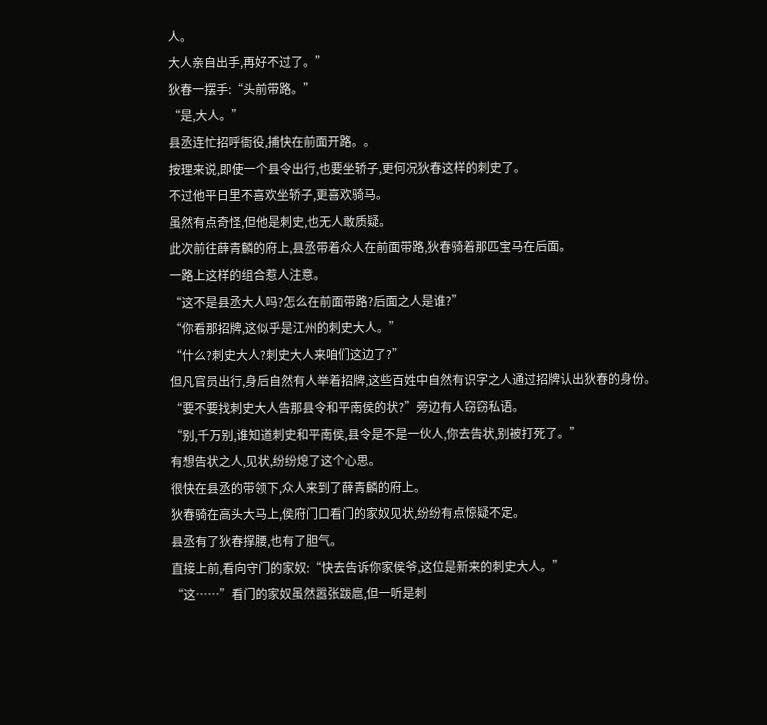人。
大人亲自出手,再好不过了。”
狄春一摆手:“头前带路。”
“是,大人。”
县丞连忙招呼衙役,捕快在前面开路。。
按理来说,即使一个县令出行,也要坐轿子,更何况狄春这样的刺史了。
不过他平日里不喜欢坐轿子,更喜欢骑马。
虽然有点奇怪,但他是刺史,也无人敢质疑。
此次前往薛青麟的府上,县丞带着众人在前面带路,狄春骑着那匹宝马在后面。
一路上这样的组合惹人注意。
“这不是县丞大人吗?怎么在前面带路?后面之人是谁?”
“你看那招牌,这似乎是江州的刺史大人。”
“什么?刺史大人?刺史大人来咱们这边了?”
但凡官员出行,身后自然有人举着招牌,这些百姓中自然有识字之人通过招牌认出狄春的身份。
“要不要找刺史大人告那县令和平南侯的状?”旁边有人窃窃私语。
“别,千万别,谁知道刺史和平南侯,县令是不是一伙人,你去告状,别被打死了。”
有想告状之人,见状,纷纷熄了这个心思。
很快在县丞的带领下,众人来到了薛青麟的府上。
狄春骑在高头大马上,侯府门口看门的家奴见状,纷纷有点惊疑不定。
县丞有了狄春撑腰,也有了胆气。
直接上前,看向守门的家奴:“快去告诉你家侯爷,这位是新来的刺史大人。”
“这……”看门的家奴虽然嚣张跋扈,但一听是刺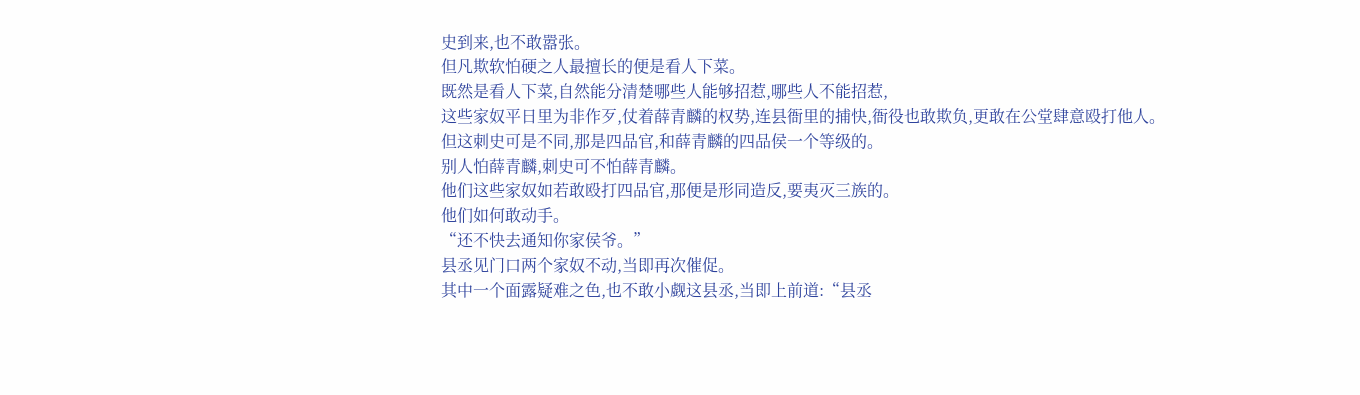史到来,也不敢嚣张。
但凡欺软怕硬之人最擅长的便是看人下菜。
既然是看人下菜,自然能分清楚哪些人能够招惹,哪些人不能招惹,
这些家奴平日里为非作歹,仗着薛青麟的权势,连县衙里的捕快,衙役也敢欺负,更敢在公堂肆意殴打他人。
但这刺史可是不同,那是四品官,和薛青麟的四品侯一个等级的。
别人怕薛青麟,刺史可不怕薛青麟。
他们这些家奴如若敢殴打四品官,那便是形同造反,要夷灭三族的。
他们如何敢动手。
“还不快去通知你家侯爷。”
县丞见门口两个家奴不动,当即再次催促。
其中一个面露疑难之色,也不敢小觑这县丞,当即上前道:“县丞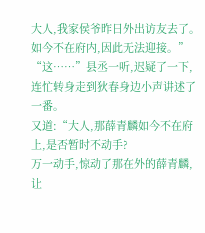大人,我家侯爷昨日外出访友去了。
如今不在府内,因此无法迎接。”
“这……”县丞一听,迟疑了一下,连忙转身走到狄春身边小声讲述了一番。
又道:“大人,那薛青麟如今不在府上,是否暂时不动手?
万一动手,惊动了那在外的薛青麟,让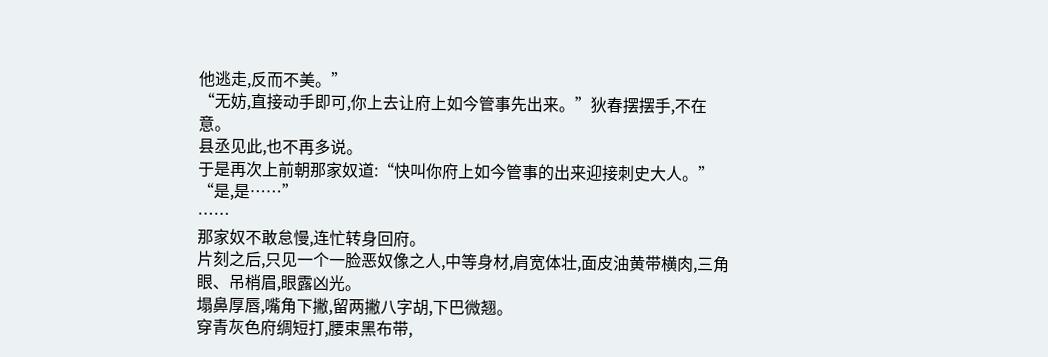他逃走,反而不美。”
“无妨,直接动手即可,你上去让府上如今管事先出来。”狄春摆摆手,不在意。
县丞见此,也不再多说。
于是再次上前朝那家奴道:“快叫你府上如今管事的出来迎接刺史大人。”
“是,是……”
……
那家奴不敢怠慢,连忙转身回府。
片刻之后,只见一个一脸恶奴像之人,中等身材,肩宽体壮,面皮油黄带横肉,三角眼、吊梢眉,眼露凶光。
塌鼻厚唇,嘴角下撇,留两撇八字胡,下巴微翘。
穿青灰色府绸短打,腰束黑布带,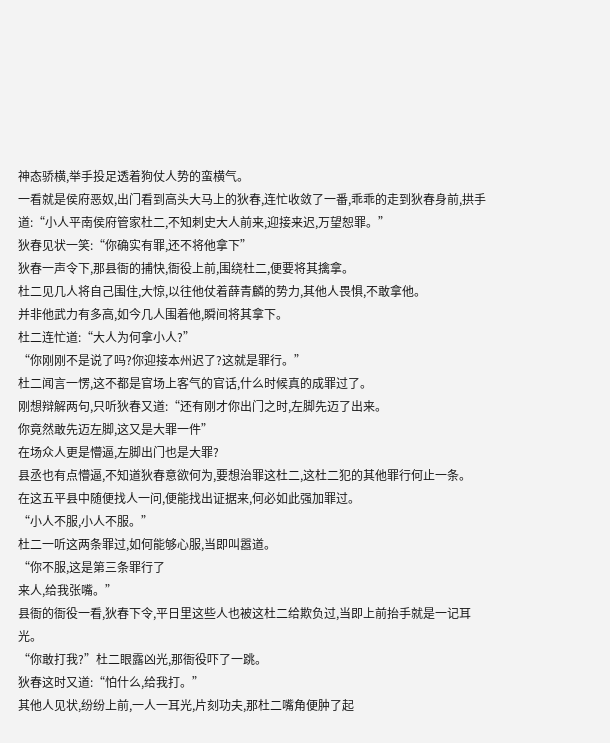神态骄横,举手投足透着狗仗人势的蛮横气。
一看就是侯府恶奴,出门看到高头大马上的狄春,连忙收敛了一番,乖乖的走到狄春身前,拱手道:“小人平南侯府管家杜二,不知刺史大人前来,迎接来迟,万望恕罪。”
狄春见状一笑:“你确实有罪,还不将他拿下”
狄春一声令下,那县衙的捕快,衙役上前,围绕杜二,便要将其擒拿。
杜二见几人将自己围住,大惊,以往他仗着薛青麟的势力,其他人畏惧,不敢拿他。
并非他武力有多高,如今几人围着他,瞬间将其拿下。
杜二连忙道:“大人为何拿小人?”
“你刚刚不是说了吗?你迎接本州迟了?这就是罪行。”
杜二闻言一愣,这不都是官场上客气的官话,什么时候真的成罪过了。
刚想辩解两句,只听狄春又道:“还有刚才你出门之时,左脚先迈了出来。
你竟然敢先迈左脚,这又是大罪一件”
在场众人更是懵逼,左脚出门也是大罪?
县丞也有点懵逼,不知道狄春意欲何为,要想治罪这杜二,这杜二犯的其他罪行何止一条。
在这五平县中随便找人一问,便能找出证据来,何必如此强加罪过。
“小人不服,小人不服。”
杜二一听这两条罪过,如何能够心服,当即叫嚣道。
“你不服,这是第三条罪行了
来人,给我张嘴。”
县衙的衙役一看,狄春下令,平日里这些人也被这杜二给欺负过,当即上前抬手就是一记耳光。
“你敢打我?”杜二眼露凶光,那衙役吓了一跳。
狄春这时又道:“怕什么,给我打。”
其他人见状,纷纷上前,一人一耳光,片刻功夫,那杜二嘴角便肿了起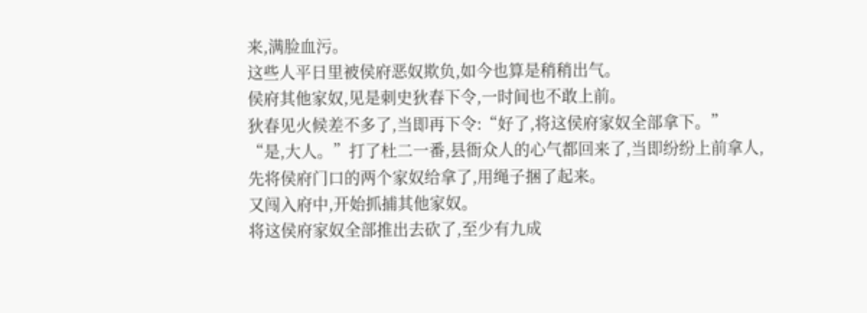来,满脸血污。
这些人平日里被侯府恶奴欺负,如今也算是稍稍出气。
侯府其他家奴,见是刺史狄春下令,一时间也不敢上前。
狄春见火候差不多了,当即再下令:“好了,将这侯府家奴全部拿下。”
“是,大人。”打了杜二一番,县衙众人的心气都回来了,当即纷纷上前拿人,先将侯府门口的两个家奴给拿了,用绳子捆了起来。
又闯入府中,开始抓捕其他家奴。
将这侯府家奴全部推出去砍了,至少有九成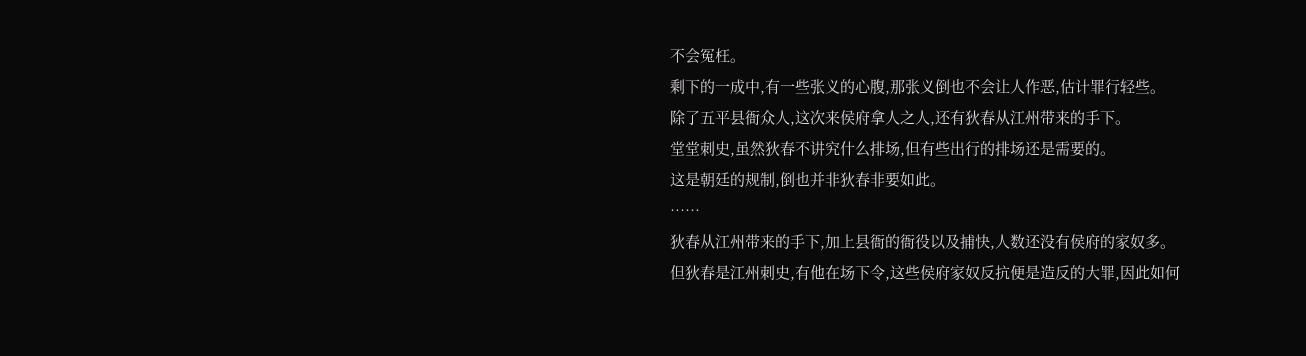不会冤枉。
剩下的一成中,有一些张义的心腹,那张义倒也不会让人作恶,估计罪行轻些。
除了五平县衙众人,这次来侯府拿人之人,还有狄春从江州带来的手下。
堂堂刺史,虽然狄春不讲究什么排场,但有些出行的排场还是需要的。
这是朝廷的规制,倒也并非狄春非要如此。
……
狄春从江州带来的手下,加上县衙的衙役以及捕快,人数还没有侯府的家奴多。
但狄春是江州刺史,有他在场下令,这些侯府家奴反抗便是造反的大罪,因此如何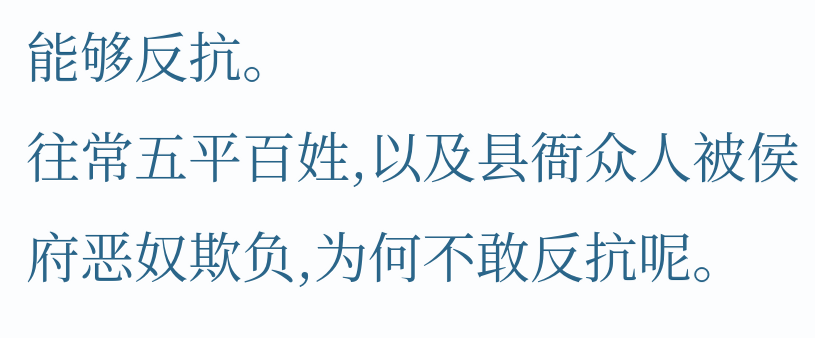能够反抗。
往常五平百姓,以及县衙众人被侯府恶奴欺负,为何不敢反抗呢。